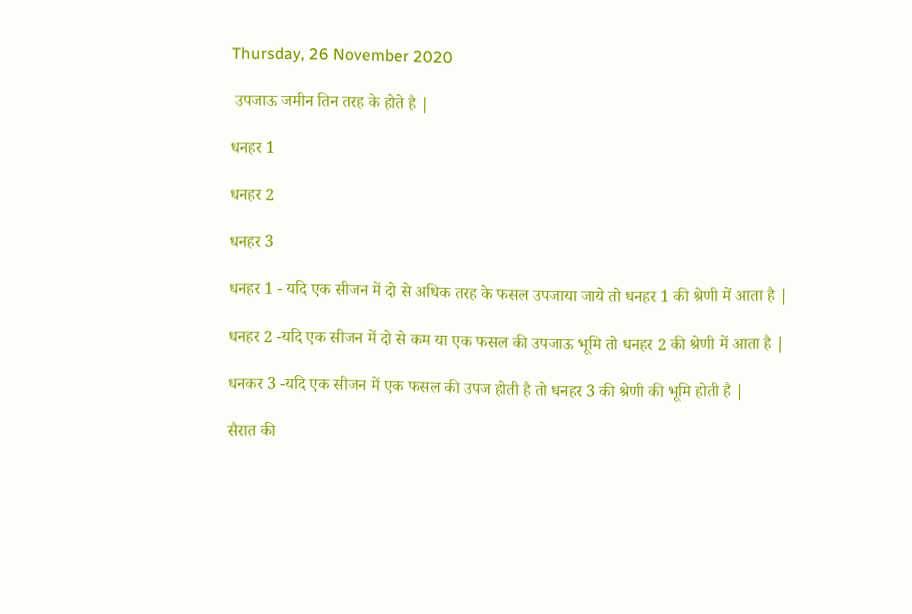Thursday, 26 November 2020

 उपजाऊ जमीन तिन तरह के होते है |

धनहर 1

धनहर 2

धनहर 3

धनहर 1 - यदि एक सीजन में दो से अधिक तरह के फसल उपजाया जाये तो धनहर 1 की श्रेणी में आता है |

धनहर 2 -यदि एक सीजन में दो से कम या एक फसल की उपजाऊ भूमि तो धनहर 2 की श्रेणी में आता है |

धनकर 3 -यदि एक सीजन में एक फसल की उपज होती है तो धनहर 3 की श्रेणी की भूमि होती है |

सैरात की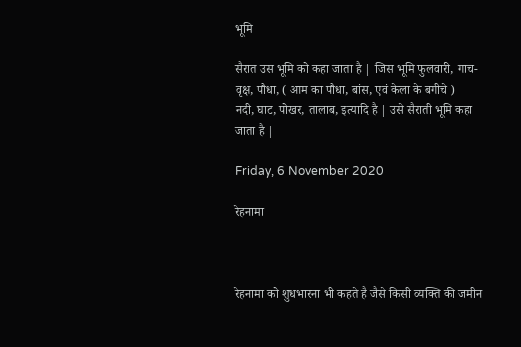भूमि

सैरात उस भूमि को कहा जाता है | जिस भूमि फुलवारी, गाच-वृक्ष, पौधा, ( आम का पौधा, बांस, एवं केला के बगीचे )
नदी, घाट, पोखर, तालाब, इत्यादि है | उसे सैराती भूमि कहा जाता है |

Friday, 6 November 2020

रेहनामा



रेहनामा को शुधभारना भी कहते है जैसे किसी व्यक्ति की जमीन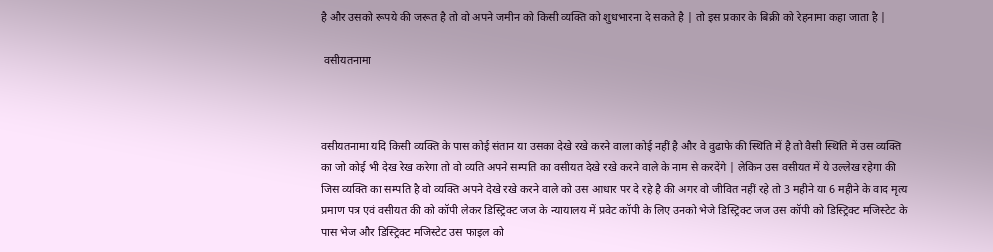है और उसको रूपये की जरूत है तो वो अपने जमीन को किसी व्यक्ति को शुधभारना दे सकते है | तो इस प्रकार के बिक्री को रेहनामा कहा जाता है |

 वसीयतनामा



वसीयतनामा यदि किसी व्यक्ति के पास कोई संतान या उसका देखे रखे करने वाला कोई नहीं है और वे वुढाफे की स्थिति में है तो वैसी स्थिति में उस व्यक्ति का जो कोई भी देख रेख करेगा तो वो व्यति अपने सम्पति का वसीयत देखे रखे करने वाले के नाम से करदेंगे | लेकिन उस वसीयत में ये उल्लेख रहेगा की जिस व्यक्ति का सम्पति है वो व्यक्ति अपने देखे रखे करने वाले को उस आधार पर दे रहे है की अगर वो जीवित नहीं रहे तो 3 महीने या 6 महीने के वाद मृत्य प्रमाण पत्र एवं वसीयत की को कॉपी लेकर डिस्ट्रिक्ट जज के न्यायालय में प्रवेट कॉपी के लिए उनको भेजे डिस्ट्रिक्ट जज उस कॉपी को डिस्ट्रिक्ट मजिस्टेट के पास भेज और डिस्ट्रिक्ट मजिस्टेट उस फाइल को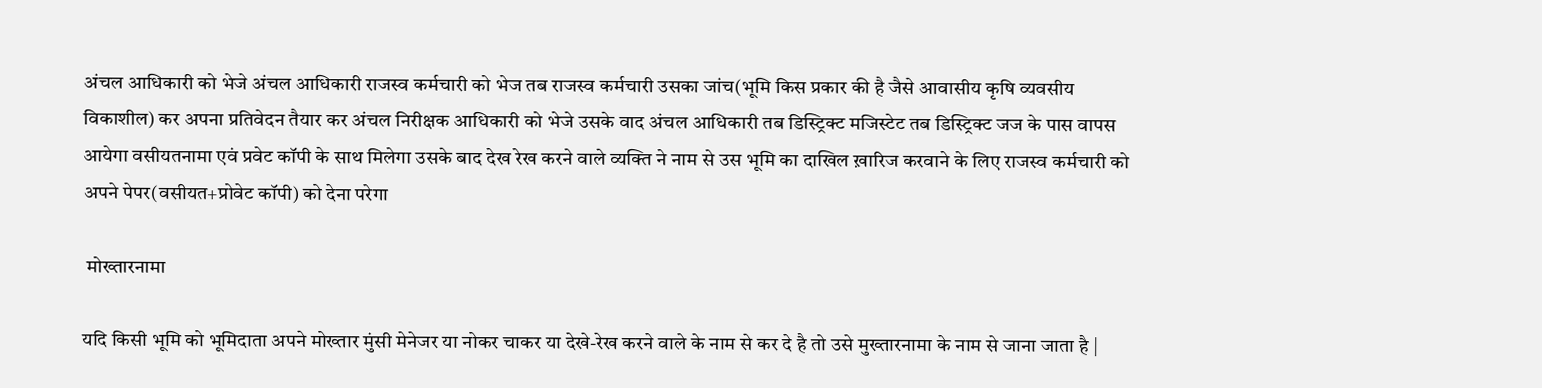अंचल आधिकारी को भेजे अंचल आधिकारी राजस्व कर्मचारी को भेज तब राजस्व कर्मचारी उसका जांच(भूमि किस प्रकार की है जैसे आवासीय कृषि व्यवसीय विकाशील) कर अपना प्रतिवेदन तैयार कर अंचल निरीक्षक आधिकारी को भेजे उसके वाद अंचल आधिकारी तब डिस्ट्रिक्ट मजिस्टेट तब डिस्ट्रिक्ट जज के पास वापस आयेगा वसीयतनामा एवं प्रवेट कॉपी के साथ मिलेगा उसके बाद देख रेख करने वाले व्यक्ति ने नाम से उस भूमि का दाखिल ख़ारिज करवाने के लिए राजस्व कर्मचारी को अपने पेपर(वसीयत+प्रोवेट कॉपी) को देना परेगा

 मोख्तारनामा

यदि किसी भूमि को भूमिदाता अपने मोख्तार मुंसी मेनेजर या नोकर चाकर या देखे-रेख करने वाले के नाम से कर दे है तो उसे मुख्तारनामा के नाम से जाना जाता है |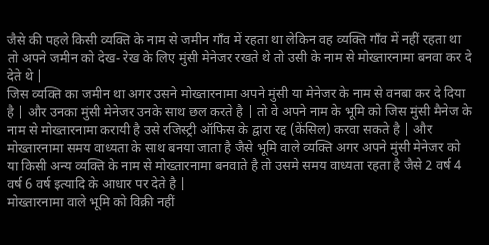जैसे की पहले किसी व्यक्ति के नाम से जमीन गाँव में रहता था लेकिन वह व्यक्ति गाँव में नहीं रहता था तो अपने जमीन को देख- रेख के लिए मुंसी मेनेजर रखते थे तो उसी के नाम से मोख्तारनामा बनवा कर दे देते थे |
जिस व्यक्ति का जमीन था अगर उसने मोख्तारनामा अपने मुंसी या मेनेजर के नाम से वनबा कर दे दिया है | और उनका मुंसी मेनेजर उनके साथ छल करते है | तो वे अपने नाम के भूमि को जिस मुंसी मैनेज के नाम से मोख्तारनामा करायी है उसे रजिस्ट्री ऑफिस के द्वारा रद्द (केंसिल) करवा सकते है | और मोख्तारनामा समय वाध्यता के साथ बनया जाता है जैसे भूमि वाले व्यक्ति अगर अपने मुंसी मेनेजर को या किसी अन्य व्यक्ति के नाम से मोख्तारनामा बनवाते है तो उसमे समय वाध्यता रहता है जैसे 2 वर्ष 4 वर्ष 6 वर्ष इत्यादि के आधार पर देते है |
मोख्तारनामा वाले भूमि को विक्री नहीं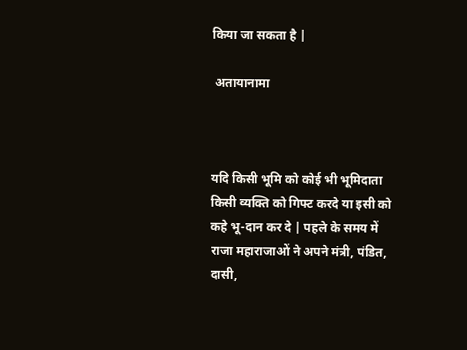किया जा सकता है |

 अतायानामा



यदि किसी भूमि को कोई भी भूमिदाता किसी व्यक्ति को गिफ्ट करदे या इसी को कहे भू-दान कर दे | पहले के समय में राजा महाराजाओं ने अपने मंत्री, पंडित, दासी,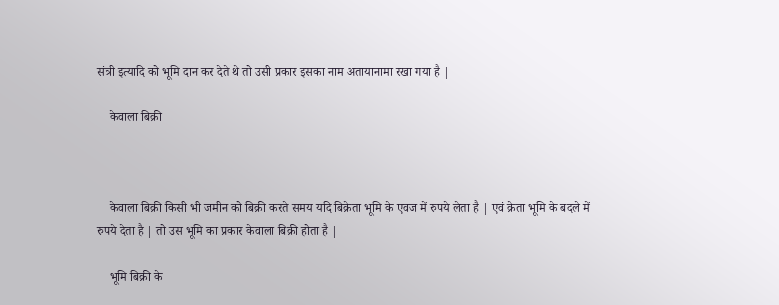संत्री इत्यादि को भूमि दान कर देते थे तो उसी प्रकार इसका नाम अतायानामा रखा गया है |

    केवाला बिक्री



    केवाला बिक्री किसी भी जमीन को बिक्री करते समय यदि बिक्रेता भूमि के एवज में रुपये लेता है | एवं क्रेता भूमि के बदले में रुपये देता है | तो उस भूमि का प्रकार केवाला बिक्री होता है |

    भूमि बिक्री के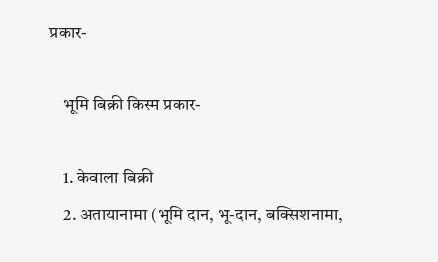प्रकार-

    भूमि बिक्री किस्म प्रकार-

    1. केवाला बिक्री
    2. अतायानामा (भूमि दान, भू-दान, बक्सिशनामा,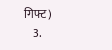गिफ्ट)
    3.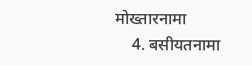मोख्तारनामा
    4. बसीयतनामा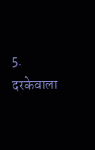5. दरकेवाला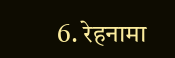6. रेहनामा